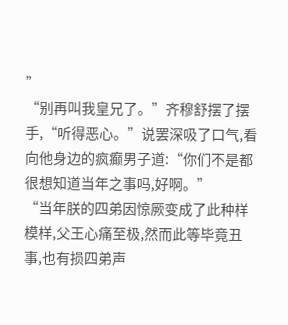”
“别再叫我皇兄了。”齐穆舒摆了摆手,“听得恶心。”说罢深吸了口气,看向他身边的疯癫男子道:“你们不是都很想知道当年之事吗,好啊。”
“当年朕的四弟因惊厥变成了此种样模样,父王心痛至极,然而此等毕竟丑事,也有损四弟声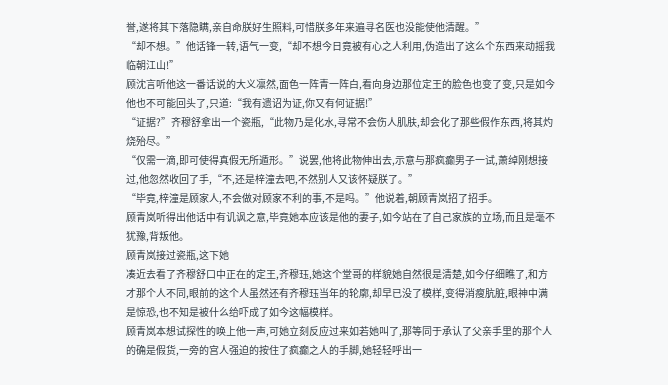誉,遂将其下落隐瞒,亲自命朕好生照料,可惜朕多年来遍寻名医也没能使他清醒。”
“却不想。”他话锋一转,语气一变,“却不想今日竟被有心之人利用,伪造出了这么个东西来动摇我临朝江山!”
顾沈言听他这一番话说的大义凛然,面色一阵青一阵白,看向身边那位定王的脸色也变了变,只是如今他也不可能回头了,只道:“我有遗诏为证,你又有何证据!”
“证据?”齐穆舒拿出一个瓷瓶,“此物乃是化水,寻常不会伤人肌肤,却会化了那些假作东西,将其灼烧殆尽。”
“仅需一滴,即可使得真假无所遁形。”说罢,他将此物伸出去,示意与那疯癫男子一试,萧绰刚想接过,他忽然收回了手,“不,还是梓潼去吧,不然别人又该怀疑朕了。”
“毕竟,梓潼是顾家人,不会做对顾家不利的事,不是吗。”他说着,朝顾青岚招了招手。
顾青岚听得出他话中有讥讽之意,毕竟她本应该是他的妻子,如今站在了自己家族的立场,而且是毫不犹豫,背叛他。
顾青岚接过瓷瓶,这下她
凑近去看了齐穆舒口中正在的定王,齐穆珏,她这个堂哥的样貌她自然很是清楚,如今仔细瞧了,和方才那个人不同,眼前的这个人虽然还有齐穆珏当年的轮廓,却早已没了模样,变得消瘦肮脏,眼神中满是惊恐,也不知是被什么给吓成了如今这幅模样。
顾青岚本想试探性的唤上他一声,可她立刻反应过来如若她叫了,那等同于承认了父亲手里的那个人的确是假货,一旁的宫人强迫的按住了疯癫之人的手脚,她轻轻呼出一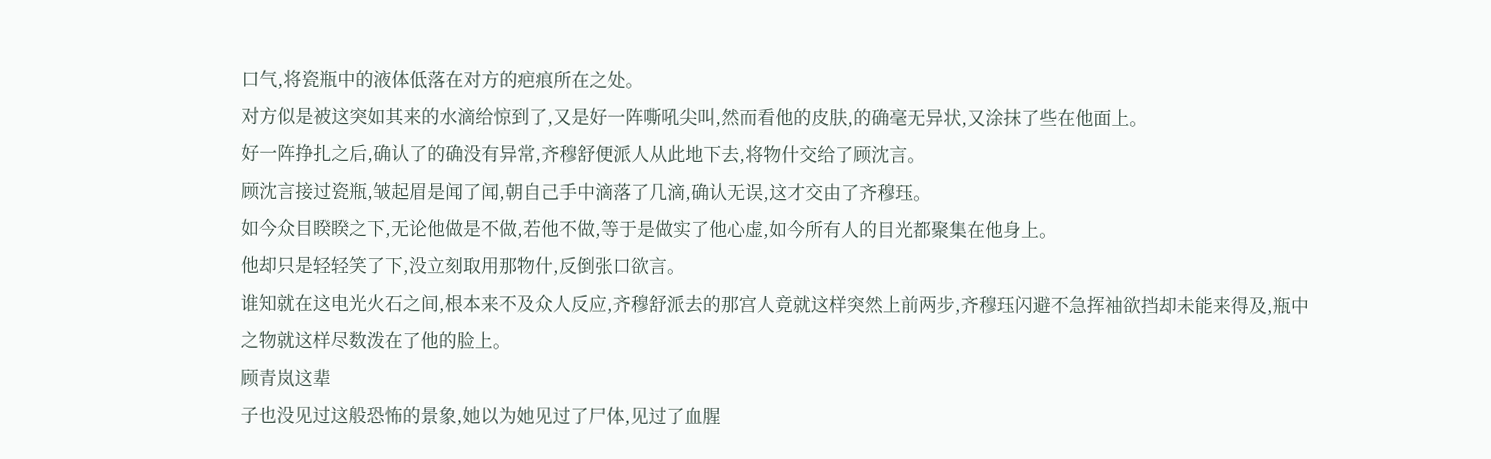口气,将瓷瓶中的液体低落在对方的疤痕所在之处。
对方似是被这突如其来的水滴给惊到了,又是好一阵嘶吼尖叫,然而看他的皮肤,的确毫无异状,又涂抹了些在他面上。
好一阵挣扎之后,确认了的确没有异常,齐穆舒便派人从此地下去,将物什交给了顾沈言。
顾沈言接过瓷瓶,皱起眉是闻了闻,朝自己手中滴落了几滴,确认无误,这才交由了齐穆珏。
如今众目睽睽之下,无论他做是不做,若他不做,等于是做实了他心虚,如今所有人的目光都聚集在他身上。
他却只是轻轻笑了下,没立刻取用那物什,反倒张口欲言。
谁知就在这电光火石之间,根本来不及众人反应,齐穆舒派去的那宫人竟就这样突然上前两步,齐穆珏闪避不急挥袖欲挡却未能来得及,瓶中之物就这样尽数泼在了他的脸上。
顾青岚这辈
子也没见过这般恐怖的景象,她以为她见过了尸体,见过了血腥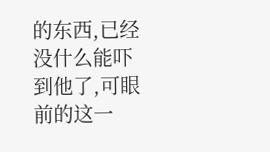的东西,已经没什么能吓到他了,可眼前的这一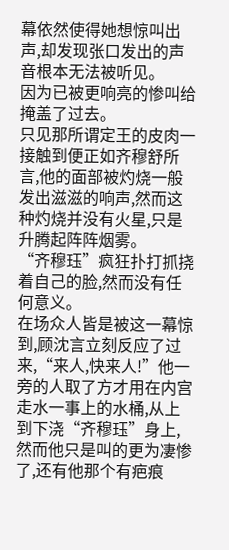幕依然使得她想惊叫出声,却发现张口发出的声音根本无法被听见。
因为已被更响亮的惨叫给掩盖了过去。
只见那所谓定王的皮肉一接触到便正如齐穆舒所言,他的面部被灼烧一般发出滋滋的响声,然而这种灼烧并没有火星,只是升腾起阵阵烟雾。
“齐穆珏”疯狂扑打抓挠着自己的脸,然而没有任何意义。
在场众人皆是被这一幕惊到,顾沈言立刻反应了过来,“来人,快来人!”他一旁的人取了方才用在内宫走水一事上的水桶,从上到下浇“齐穆珏”身上,然而他只是叫的更为凄惨了,还有他那个有疤痕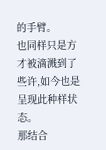的手臂。
也同样只是方才被滴溅到了些许,如今也是呈现此种样状态。
那结合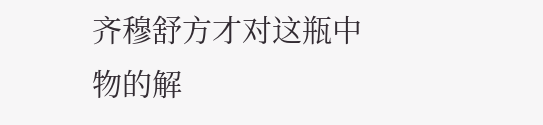齐穆舒方才对这瓶中物的解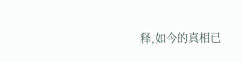释,如今的真相已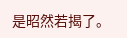是昭然若揭了。